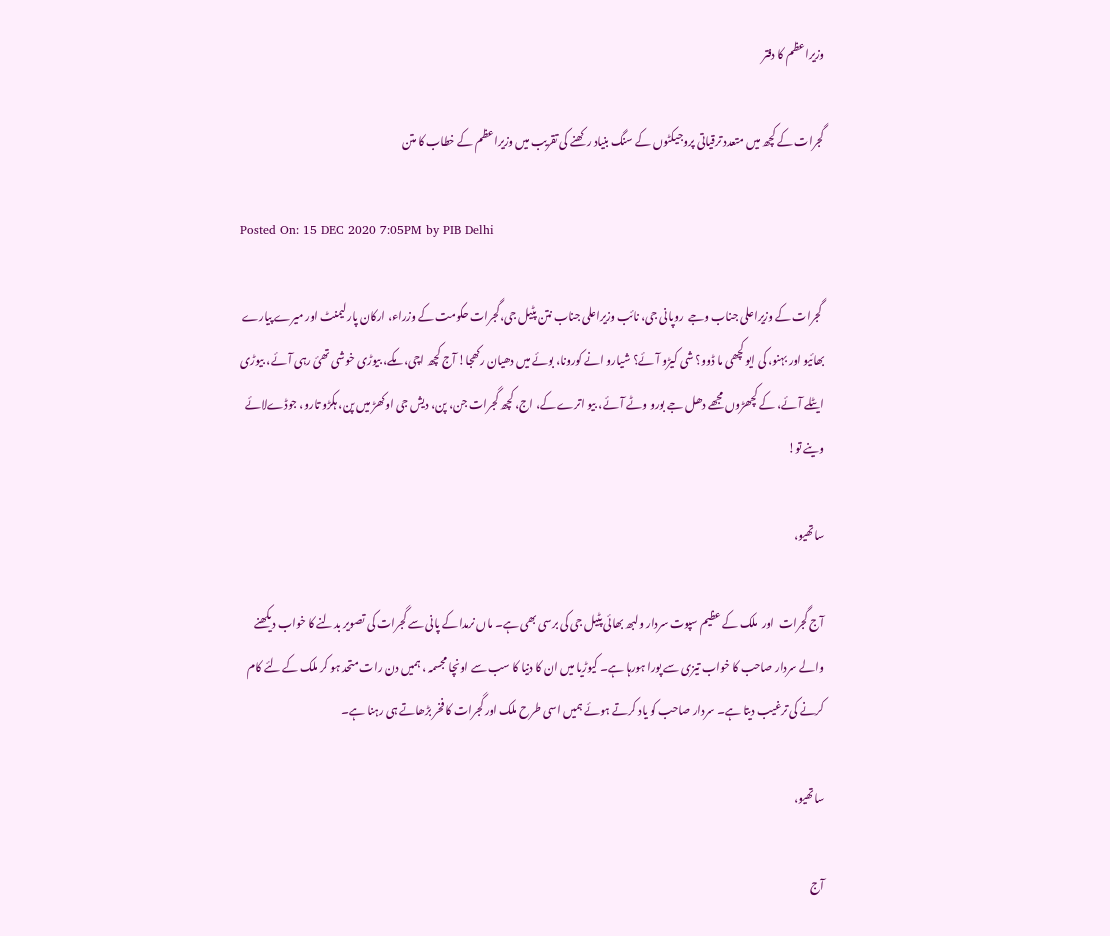وزیراعظم کا دفتر

گجرات کے کچھ میں متعدد ترقیاتی پروجیکٹوں کے سنگ بنیاد رکھنے کی تقریب میں وزیراعظم کے خطاب کا متن

Posted On: 15 DEC 2020 7:05PM by PIB Delhi

 گجرات کے وزیراعلی جناب وجے  روپانی جی، نائب وزیراعلی جناب نتن پٹیل جی،گجرات حکومت کے وزراء، ارکان پارلیمنٹ اور میرے پیارے بھائیو اور بہنو، کی ایو کچھی ما ڈوو؟ شی کیڑو آئے؟ شیارو انے کورونا، بوئے میں دھیان رکھجا! آج کچھ اچی، مکے، بیوڑی خوشی تھئ رہی آئے، بیوڑی ایٹلے آئے، کے کچھڑوں مجھے دھل جے بورو وٹے آئے، بیو اترے کے، اج، کچھ گجرات جن، پن، دیش جی اوکھڑ میں پن، ہکڑو تارو، جوڈےلائے وینے تو!

ساتھیو،

آج گجرات  اور  ملک کے عظیم سپوت سردار ولبھ بھائی پٹیل جی کی برسی بھی ہے۔ ماں نرمدا کے پانی سے گجرات کی تصویر بدلنے کا خواب دیکھنے والے سردار صاحب کا خواب تیزی سے پورا ہورہا ہے۔ کیوڑیا میں ان کا دنیا کا سب سے اونچا مجسمہ ، ہمیں دن رات متحد ہو کر ملک کے لئے کام کرنے کی ترغیب دیتا ہے۔ سردار صاحب کو یاد کرتے ہوئے ہمیں اسی طرح ملک اور گجرات کا فخر بڑھاتے ہی رہنا ہے۔

ساتھیو،

آج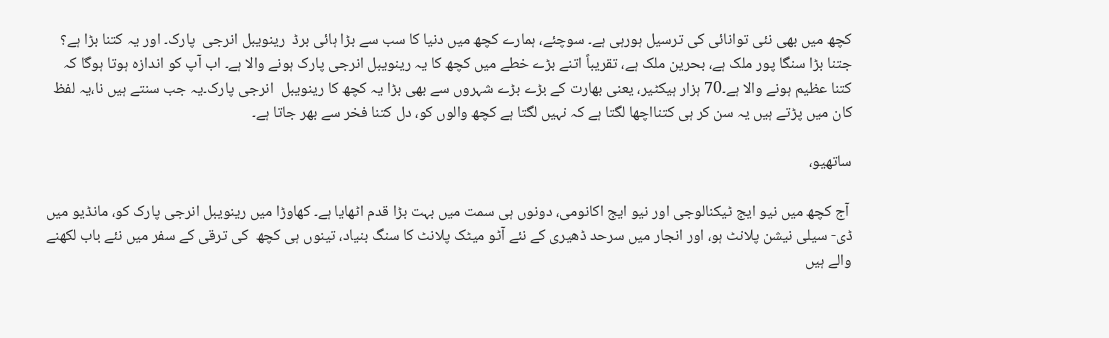کچھ میں بھی نئی توانائی کی ترسیل ہورہی ہے۔ سوچئے، ہمارے کچھ میں دنیا کا سب سے بڑا ہائی برڈ  رینویبل انرجی  پارک۔ اور یہ کتنا بڑا ہے؟ جتنا بڑا سنگا پور ملک ہے، بحرین ملک ہے، تقریباً اتنے بڑے خطے میں کچھ کا یہ رینویبل انرجی پارک ہونے والا ہے۔ اب آپ کو اندازہ ہوتا ہوگا کہ کتنا عظیم ہونے والا ہے۔70 ہزار ہیکٹیر، یعنی بھارت کے بڑے بڑے شہروں سے بھی بڑا یہ کچھ کا رینویبل  انرجی پارک۔یہ جب سنتے ہیں نا،یہ لفظ کان میں پڑتے ہیں یہ سن کر ہی کتنااچھا لگتا ہے کہ نہیں لگتا ہے کچھ والوں کو، دل کتنا فخر سے بھر جاتا ہے۔

ساتھیو،

 آج کچھ میں نیو ایج ٹیکنالوجی اور نیو ایج اکانومی، دونوں ہی سمت میں بہت بڑا قدم اٹھایا ہے۔ کھاوڑا میں رینویبل انرجی پارک کو، مانڈیو میں ڈی- سیلی نیشن پلانٹ ہو، اور انجار میں سرحد ڈھیری کے نئے آٹو میٹک پلانٹ کا سنگ بنیاد، تینوں ہی کچھ  کی ترقی کے سفر میں نئے باب لکھنے والے ہیں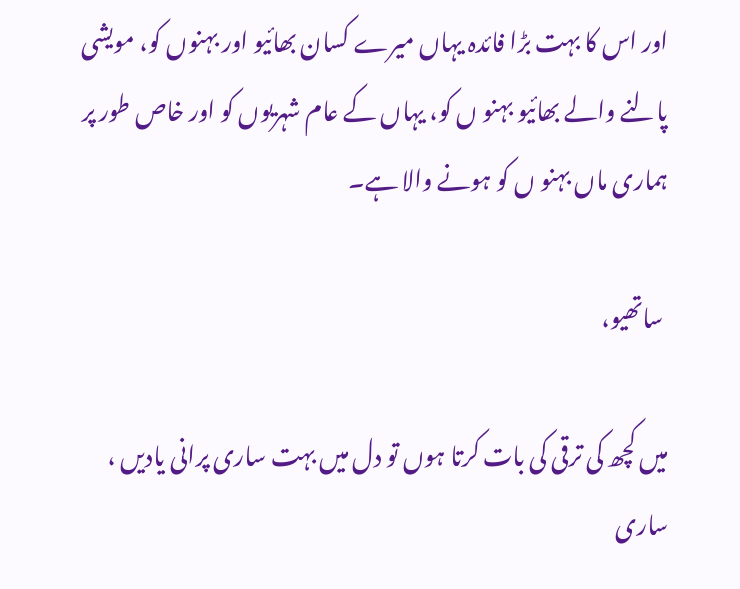اور اس کا بہت بڑا فائدہ یہاں میرے کسان بھائیو اور بہنوں کو، مویشی پالنے والے بھائیو بہنو ں کو، یہاں کے عام شہریوں کو اور خاص طور پر ہماری ماں بہنو ں کو ہونے والا ہے۔

 ساتھیو،

میں کچھ کی ترقی کی بات کرتا ہوں تو دل میں بہت ساری پرانی یادیں ، ساری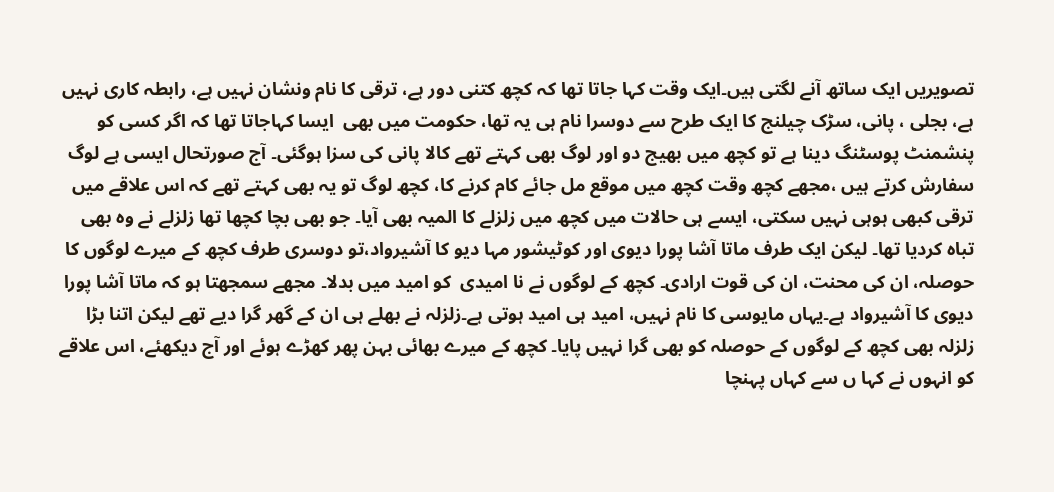تصویریں ایک ساتھ آنے لگتی ہیں۔ایک وقت کہا جاتا تھا کہ کچھ کتنی دور ہے، ترقی کا نام ونشان نہیں ہے، رابطہ کاری نہیں ہے، بجلی ، پانی، سڑک چیلنج کا ایک طرح سے دوسرا نام ہی یہ تھا، حکومت میں بھی  ایسا کہاجاتا تھا کہ اگر کسی کو پنشمنٹ پوسٹنگ دینا ہے تو کچھ میں بھیج دو اور لوگ بھی کہتے تھے کالا پانی کی سزا ہوگئی۔ آج صورتحال ایسی ہے لوگ سفارش کرتے ہیں ،مجھے کچھ وقت کچھ میں موقع مل جائے کام کرنے کا، کچھ لوگ تو یہ بھی کہتے تھے کہ اس علاقے میں ترقی کبھی ہوہی نہیں سکتی، ایسے ہی حالات میں کچھ میں زلزلے کا المیہ بھی آیا۔ جو بھی بچا کچھا تھا زلزلے نے وہ بھی تباہ کردیا تھا۔ لیکن ایک طرف ماتا آشا پورا دیوی اور کوٹیشور مہا دیو کا آشیرواد،تو دوسری طرف کچھ کے میرے لوگوں کا حوصلہ، ان کی محنت، ان کی قوت ارادی۔ کچھ کے لوگوں نے نا امیدی  کو امید میں بدلا۔ مجھے سمجھتا ہو کہ ماتا آشا پورا دیوی کا آشیرواد ہے۔یہاں مایوسی کا نام نہیں، امید ہی امید ہوتی ہے۔زلزلہ نے بھلے ہی ان کے گھر گرا دیے تھے لیکن اتنا بڑا زلزلہ بھی کچھ کے لوگوں کے حوصلہ کو بھی گرا نہیں پایا۔ کچھ کے میرے بھائی بہن پھر کھڑے ہوئے اور آج دیکھئے، اس علاقے کو انہوں نے کہا ں سے کہاں پہنچا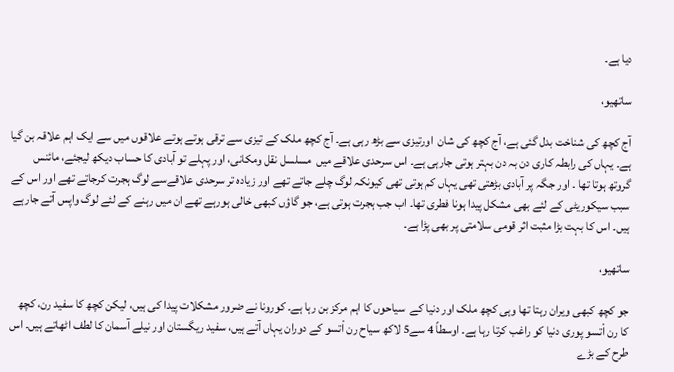دیا ہے۔

ساتھیو،

آج کچھ کی شناخت بدل گئی ہے، آج کچھ کی شان  اورتیزی سے بڑھ رہی ہے۔ آج کچھ ملک کے تیزی سے ترقی ہوتے ہوتے علاقوں میں سے ایک اہم علاقہ بن گیا ہے۔ یہاں کی رابطہ کاری دن بہ دن بہتر ہوتی جارہی ہے۔ اس سرحدی علاقے میں  مسلسل نقل ومکانی، اور پہلے تو آبادی کا حساب دیکھ لیجئے، مائنس گروتھ ہوتا تھا ۔ اور جگہ پر آبادی بڑھتی تھی یہاں کم ہوتی تھی کیونکہ لوگ چلے جاتے تھے اور زیادہ تر سرحدی علاقےسے لوگ ہجرت کرجاتے تھے اور اس کے سبب سیکوریٹی کے لئے بھی مشکل پیدا ہونا فطری تھا۔ اب جب ہجرت ہوتی ہے، جو گاؤں کبھی خالی ہورہے تھے ان میں رہنے کے لئے لوگ واپس آتے جارہے ہیں۔ اس کا بہت بڑا مثبت اثر قومی سلامتی پر بھی پڑا ہے۔

ساتھیو،

جو کچھ کبھی ویران رہتا تھا وہی کچھ ملک اور دنیا کے  سیاحوں کا اہم مرکز بن رہا ہے۔ کورونا نے ضرور مشکلات پیدا کی ہیں، لیکن کچھ کا سفید رن، کچھ کا رن اْتسو پوری دنیا کو راغب کرتا رہا ہے۔ اوسطاً 4 سے5 لاکھ سیاح رن اْتسو کے دوران یہاں آتے ہیں، سفید ریگستان اور نیلے آسمان کا لطف اٹھاتے ہیں۔ اس طرح کے بڑے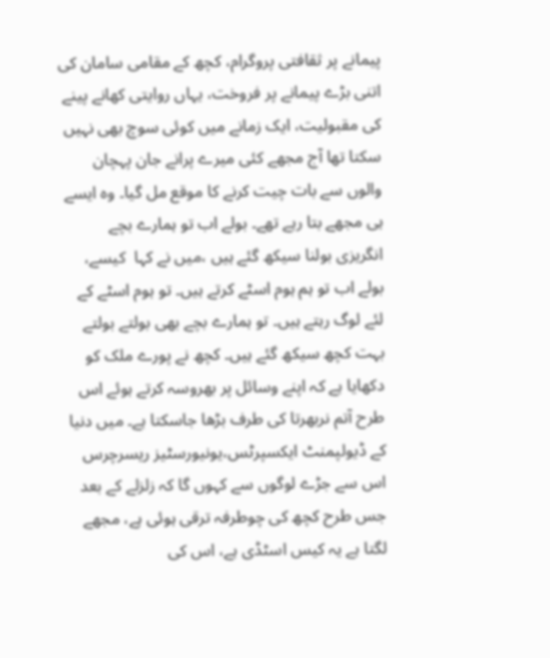پیمانے پر ثقافتی پروگرام، کچھ کے مقامی سامان کی اتنی بڑے پیمانے پر فروخت، یہاں روایتی کھانے پینے کی مقبولیت، ایک زمانے میں کوئی سوچ بھی نہیں سکتا تھا آج مجھے کئی میرے پرانے جان پہچان والوں سے بات چیت کرنے کا موقع مل گیا۔ وہ ایسے ہی مجھے بتا رہے تھے۔ بولے اب تو ہمارے بچے انگریزی بولنا سیکھ گئے ہیں ،میں نے کہا  کیسے، بولے اب تو ہم ہوم اسٹے کرتے ہیں۔ تو ہوم اسٹے کے لئے لوگ رہتے ہیں۔ تو ہمارے بچے بھی بولتے بولتے بہت کچھ سیکھ گئے ہیں۔ کچھ نے پورے ملک کو دکھایا ہے کہ اپنے وسائل پر بھروسہ کرتے ہوئے اس طرح آتم نربھرتا کی طرف بڑھا جاسکتا ہے۔ میں دنیا کے ڈیولپمنٹ ایکسپرٹس،یونیورسٹیز ریسرچرس  اس سے جڑے لوگوں سے کہوں گا کہ زلزلے کے بعد جس طرح کچھ کی چوطرفہ ترقی ہوئی ہے، مجھے لگتا ہے یہ کیس اسٹڈی ہے، اس کی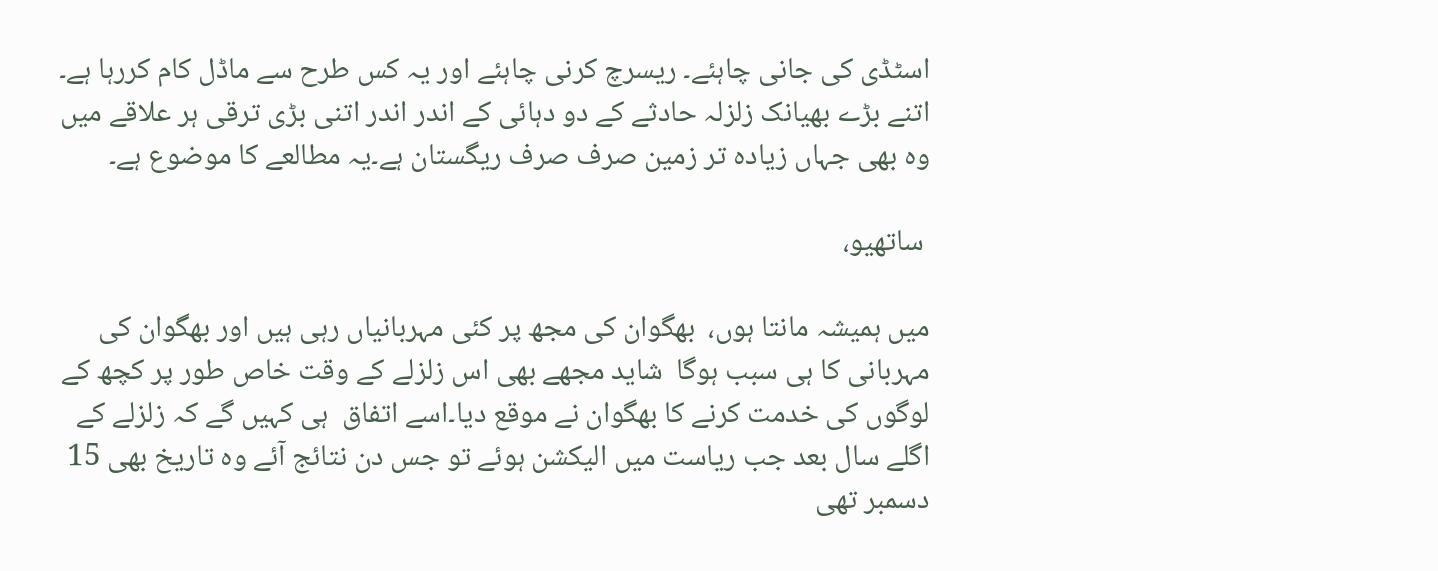اسٹڈی کی جانی چاہئے۔ ریسرچ کرنی چاہئے اور یہ کس طرح سے ماڈل کام کررہا ہے۔ اتنے بڑے بھیانک زلزلہ حادثے کے دو دہائی کے اندر اندر اتنی بڑی ترقی ہر علاقے میں وہ بھی جہاں زیادہ تر زمین صرف صرف ریگستان ہے۔یہ مطالعے کا موضوع ہے۔

 ساتھیو،

میں ہمیشہ مانتا ہوں،  بھگوان کی مجھ پر کئی مہربانیاں رہی ہیں اور بھگوان کی مہربانی کا ہی سبب ہوگا  شاید مجھے بھی اس زلزلے کے وقت خاص طور پر کچھ کے لوگوں کی خدمت کرنے کا بھگوان نے موقع دیا۔اسے اتفاق  ہی کہیں گے کہ زلزلے کے اگلے سال بعد جب ریاست میں الیکشن ہوئے تو جس دن نتائج آئے وہ تاریخ بھی 15 دسمبر تھی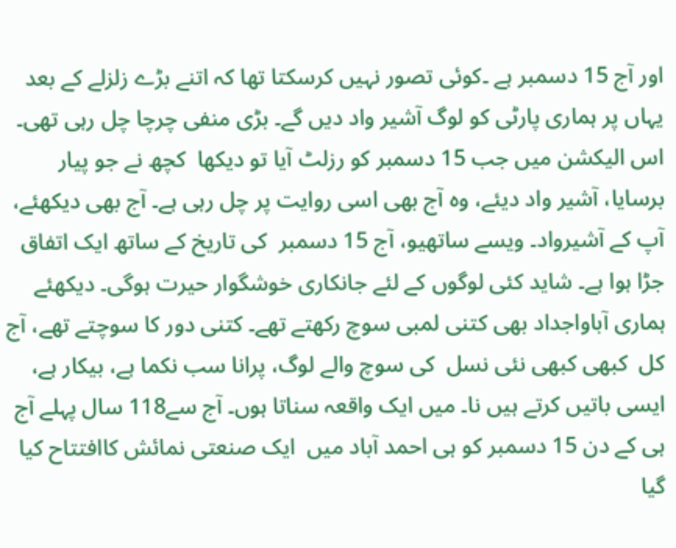اور آج 15 دسمبر ہے ۔کوئی تصور نہیں کرسکتا تھا کہ اتنے بڑے زلزلے کے بعد یہاں پر ہماری پارٹی کو لوگ آشیر واد دیں گے۔ بڑی منفی چرچا چل رہی تھی۔ اس الیکشن میں جب 15 دسمبر کو رزلٹ آیا تو دیکھا  کچھ نے جو پیار برسایا، آشیر واد دیئے، وہ آج بھی اسی روایت پر چل رہی ہے۔ آج بھی دیکھئے، آپ کے آشیرواد۔ ویسے ساتھیو، آج 15 دسمبر  کی تاریخ کے ساتھ ایک اتفاق جڑا ہوا ہے۔ شاید کئی لوگوں کے لئے جانکاری خوشگوار حیرت ہوگی۔ دیکھئے ہماری آباواجداد بھی کتنی لمبی سوچ رکھتے تھے۔ کتنی دور کا سوچتے تھے، آج  کل  کبھی کبھی نئی نسل  کی سوچ والے لوگ، پرانا سب نکما ہے، بیکار ہے، ایسی باتیں کرتے ہیں نا۔ میں ایک واقعہ سناتا ہوں۔ آج سے118 سال پہلے آج ہی کے دن 15 دسمبر کو ہی احمد آباد میں  ایک صنعتی نمائش کاافتتاح کیا گیا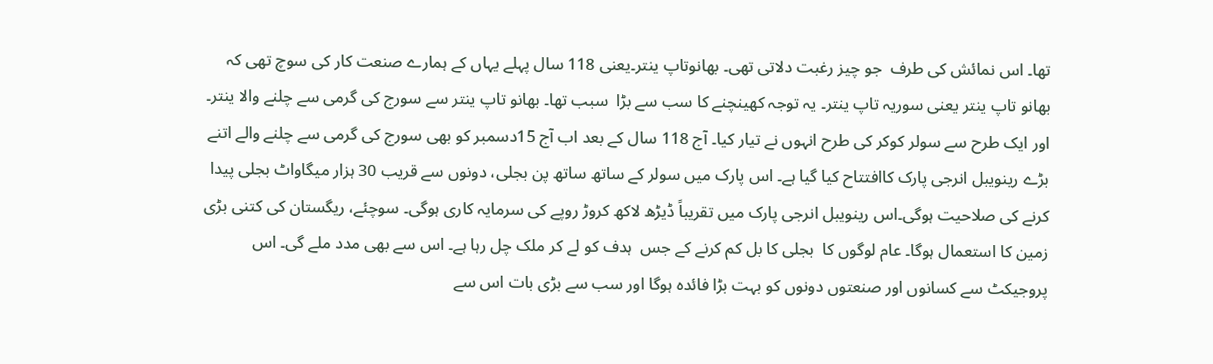تھا۔ اس نمائش کی طرف  جو چیز رغبت دلاتی تھی۔ بھانوتاپ ینتر۔یعنی 118 سال پہلے یہاں کے ہمارے صنعت کار کی سوچ تھی کہ بھانو تاپ ینتر یعنی سوریہ تاپ ینتر۔ یہ توجہ کھینچنے کا سب سے بڑا  سبب تھا۔ بھانو تاپ ینتر سے سورج کی گرمی سے چلنے والا ینتر۔ اور ایک طرح سے سولر کوکر کی طرح انہوں نے تیار کیا۔ آج 118 سال کے بعد اب آج 15دسمبر کو بھی سورج کی گرمی سے چلنے والے اتنے بڑے رینویبل انرجی پارک کاافتتاح کیا گیا ہے۔ اس پارک میں سولر کے ساتھ ساتھ پن بجلی، دونوں سے قریب 30 ہزار میگاواٹ بجلی پیدا کرنے کی صلاحیت ہوگی۔اس رینویبل انرجی پارک میں تقریباً ڈیڑھ لاکھ کروڑ روپے کی سرمایہ کاری ہوگی۔ سوچئے، ریگستان کی کتنی بڑی زمین کا استعمال ہوگا۔ عام لوگوں کا  بجلی کا بل کم کرنے کے جس  ہدف کو لے کر ملک چل رہا ہے۔ اس سے بھی مدد ملے گی۔ اس پروجیکٹ سے کسانوں اور صنعتوں دونوں کو بہت بڑا فائدہ ہوگا اور سب سے بڑی بات اس سے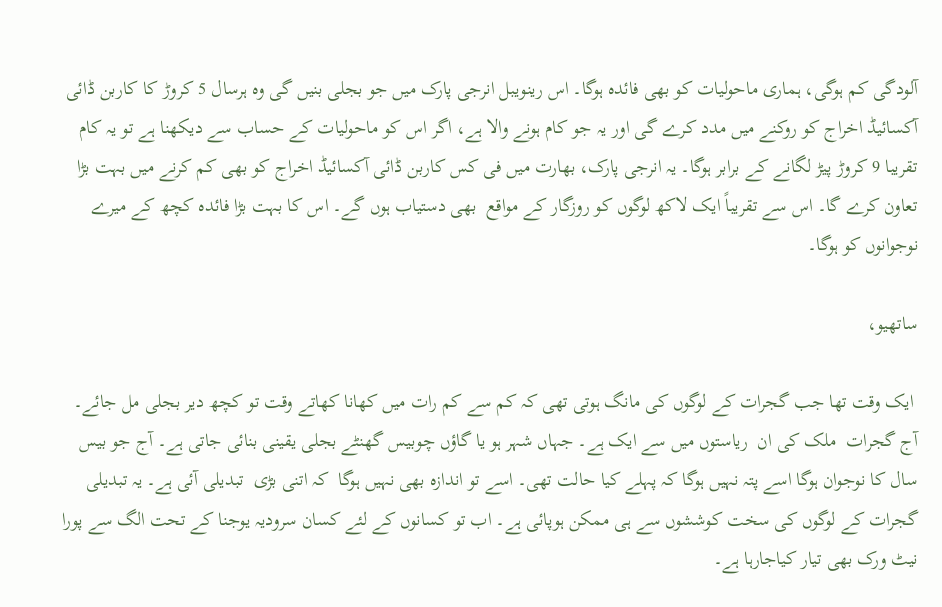آلودگی کم ہوگی، ہماری ماحولیات کو بھی فائدہ ہوگا۔ اس رینویبل انرجی پارک میں جو بجلی بنیں گی وہ ہرسال 5 کروڑ کا کاربن ڈائی آکسائیڈ اخراج کو روکنے میں مدد کرے گی اور یہ جو کام ہونے والا ہے، اگر اس کو ماحولیات کے حساب سے دیکھنا ہے تو یہ کام تقریبا 9 کروڑ پیڑ لگانے کے برابر ہوگا۔ یہ انرجی پارک، بھارت میں فی کس کاربن ڈائی آکسائیڈ اخراج کو بھی کم کرنے میں بہت بڑا تعاون کرے گا۔ اس سے تقریباً ایک لاکھ لوگوں کو روزگار کے مواقع  بھی دستیاب ہوں گے۔ اس کا بہت بڑا فائدہ کچھ کے میرے نوجوانوں کو ہوگا۔

ساتھیو،

 ایک وقت تھا جب گجرات کے لوگوں کی مانگ ہوتی تھی کہ کم سے کم رات میں کھانا کھاتے وقت تو کچھ دیر بجلی مل جائے۔ آج گجرات  ملک کی ان  ریاستوں میں سے ایک ہے۔ جہاں شہر ہو یا گاؤں چوبیس گھنٹے بجلی یقینی بنائی جاتی ہے۔ آج جو بیس سال کا نوجوان ہوگا اسے پتہ نہیں ہوگا کہ پہلے کیا حالت تھی۔ اسے تو اندازہ بھی نہیں ہوگا  کہ اتنی بڑی  تبدیلی آئی ہے۔ یہ تبدیلی گجرات کے لوگوں کی سخت کوششوں سے ہی ممکن ہوپائی ہے۔ اب تو کسانوں کے لئے کسان سرودیہ یوجنا کے تحت الگ سے پورا نیٹ ورک بھی تیار کیاجارہا ہے۔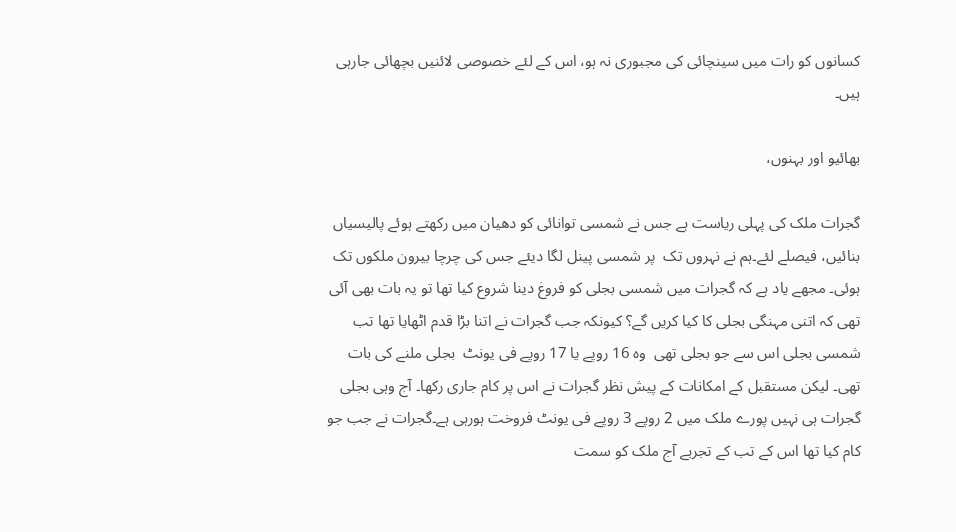کسانوں کو رات میں سینچائی کی مجبوری نہ ہو، اس کے لئے خصوصی لائنیں بچھائی جارہی ہیں۔

بھائیو اور بہنوں،

گجرات ملک کی پہلی ریاست ہے جس نے شمسی توانائی کو دھیان میں رکھتے ہوئے پالیسیاں بنائیں، فیصلے لئے۔ہم نے نہروں تک  پر شمسی پینل لگا دیئے جس کی چرچا بیرون ملکوں تک ہوئی۔ مجھے یاد ہے کہ گجرات میں شمسی بجلی کو فروغ دینا شروع کیا تھا تو یہ بات بھی آئی تھی کہ اتنی مہنگی بجلی کا کیا کریں گے؟ کیونکہ جب گجرات نے اتنا بڑا قدم اٹھایا تھا تب شمسی بجلی اس سے جو بجلی تھی  وہ 16 روپے یا 17 روپے فی یونٹ  بجلی ملنے کی بات تھی۔ لیکن مستقبل کے امکانات کے پیش نظر گجرات نے اس پر کام جاری رکھا۔ آج وہی بجلی گجرات ہی نہیں پورے ملک میں 2 روپے 3 روپے فی یونٹ فروخت ہورہی ہے۔گجرات نے جب جو کام کیا تھا اس کے تب کے تجربے آج ملک کو سمت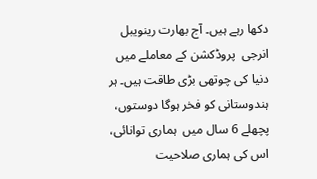دکھا رہے ہیں۔ آج بھارت رینویبل انرجی  پروڈکشن کے معاملے میں دنیا کی چوتھی بڑی طاقت ہیں۔ ہر ہندوستانی کو فخر ہوگا دوستوں، پچھلے 6 سال میں  ہماری توانائی، اس کی ہماری صلاحیت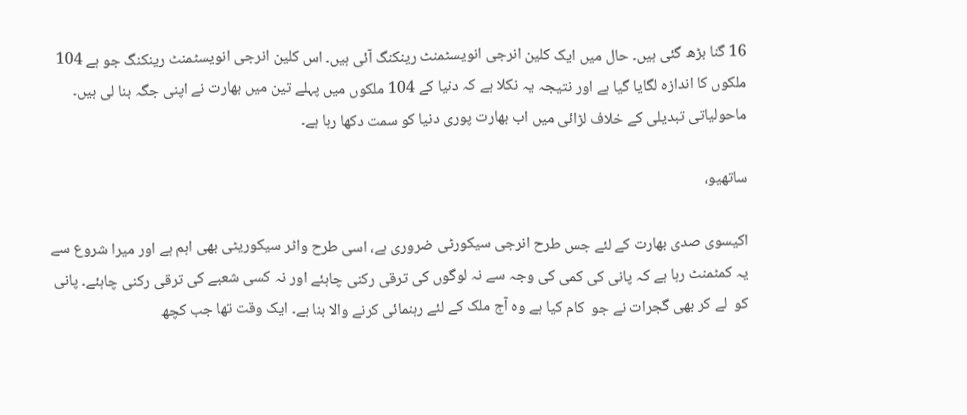16 گنا بڑھ گئی ہیں۔ حال میں ایک کلین انرجی انویسٹمنٹ رینکنگ آئی ہیں۔ اس کلین انرجی انویسٹمنٹ رینکنگ جو ہے 104 ملکوں کا اندازہ لگایا گیا ہے اور نتیجہ یہ نکلا ہے کہ دنیا کے 104 ملکوں میں پہلے تین میں بھارت نے اپنی جگہ بنا لی ہیں۔ ماحولیاتی تبدیلی کے خلاف لڑائی میں اب بھارت پوری دنیا کو سمت دکھا رہا ہے۔

ساتھیو،

اکیسوی صدی بھارت کے لئے جس طرح انرجی سیکورٹی ضروری ہے، اسی طرح واٹر سیکوریٹی بھی اہم ہے اور میرا شروع سے یہ کمٹمنٹ رہا ہے کہ پانی کی کمی کی وجہ سے نہ لوگوں کی ترقی رکنی چاہئے اور نہ کسی شعبے کی ترقی رکنی چاہئے۔ پانی کو  لے کر بھی گجرات نے جو  کام کیا ہے وہ آج ملک کے لئے رہنمائی کرنے والا بنا ہے۔ ایک وقت تھا جب کچھ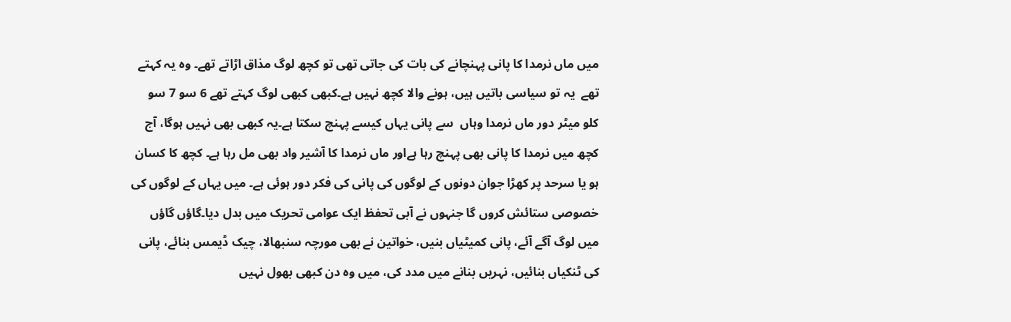میں ماں نرمدا کا پانی پہنچانے کی بات کی جاتی تھی تو کچھ لوگ مذاق اڑاتے تھے۔ وہ یہ کہتے تھے  یہ تو سیاسی باتیں ہیں، ہونے والا کچھ نہیں ہے۔کبھی کبھی لوگ کہتے تھے 6 سو 7 سو کلو میٹر دور ماں نرمدا وہاں  سے پانی یہاں کیسے پہنچ سکتا ہے۔یہ کبھی بھی نہیں ہوگا، آج کچھ میں نرمدا کا پانی بھی پہنچ رہا ہےاور ماں نرمدا کا آشیر واد بھی مل رہا ہے۔ کچھ کا کسان ہو یا سرحد پر کھڑا جوان دونوں کے لوگوں کی پانی کی فکر دور ہوئی ہے۔ میں یہاں کے لوگوں کی خصوصی ستائش کروں گا جنہوں نے آبی تحفظ ایک عوامی تحریک میں بدل دیا۔گاؤں گاؤں میں لوگ آگے آئے، پانی کمیٹیاں بنیں، خواتین نے بھی مورچہ سنبھالا، چیک ڈیمس بنائے، پانی کی ٹنکیاں بنائیں، نہریں بنانے میں مدد کی، میں وہ دن کبھی بھول نہیں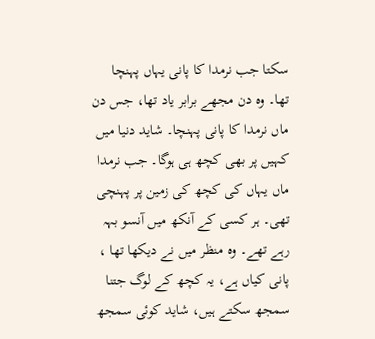سکتا جب نرمدا کا پانی یہاں پہنچا تھا۔ وہ دن مجھے برابر یاد تھا، جس دن ماں نرمدا کا پانی پہنچا۔ شاید دنیا میں کہیں پر بھی کچھ ہی ہوگا۔ جب نرمدا ماں یہاں کی کچھ کی زمین پر پہنچی تھی۔ ہر کسی کے آنکھ میں آنسو بہہ رہے تھے۔ وہ منظر میں نے دیکھا تھا ، پانی کیاں ہے، یہ کچھ کے لوگ جتنا سمجھ سکتے ہیں، شاید کوئی سمجھ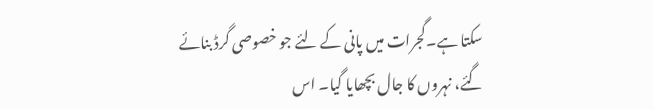سکتا ہے۔گجرات میں پانی کے لئے جو خصوصی گرڈ بنائے گئے، نہروں کا جال بچھایا گیا۔ اس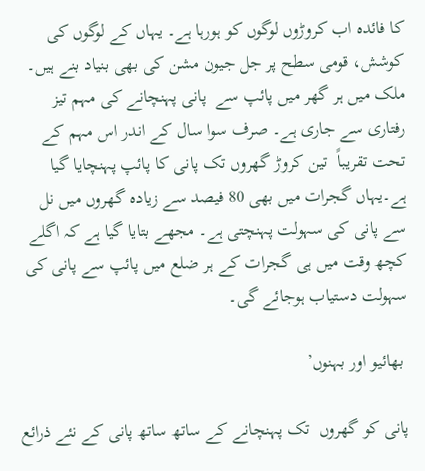کا فائدہ اب کروڑوں لوگوں کو ہورہا ہے۔ یہاں کے لوگوں کی کوشش، قومی سطح پر جل جیون مشن کی بھی بنیاد بنے ہیں۔  ملک میں ہر گھر میں پائپ سے  پانی پہنچانے کی مہم تیز رفتاری سے جاری ہے۔ صرف سوا سال کے اندر اس مہم کے تحت تقریباً  تین کروڑ گھروں تک پانی کا پائپ پہنچایا گیا ہے۔یہاں گجرات میں بھی 80 فیصد سے زیادہ گھروں میں نل سے پانی کی سہولت پہنچتی ہے۔ مجھے بتایا گیا ہے کہ اگلے کچھ وقت میں ہی گجرات کے ہر ضلع میں پائپ سے پانی کی سہولت دستیاب ہوجائے گی۔

 بھائیو اور بہنوں’

پانی کو گھروں  تک پہنچانے کے ساتھ ساتھ پانی کے نئے ذرائع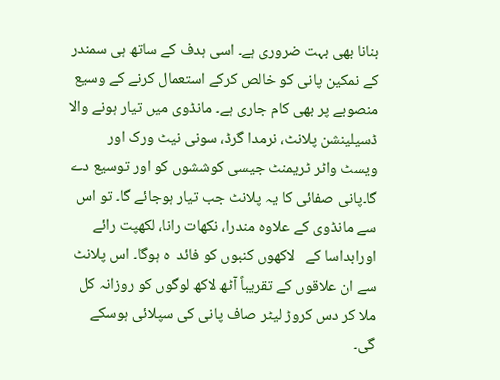بنانا بھی بہت ضروری ہے۔ اسی ہدف کے ساتھ ہی سمندر کے نمکین پانی کو خالص کرکے استعمال کرنے کے وسیع منصوبے پر بھی کام جاری ہے۔ مانڈوی میں تیار ہونے والا ڈسیلینشن پلانٹ، نرمدا گرڈ، سونی نیٹ ورک اور ویسٹ واٹر ٹریمنٹ جیسی کوششوں کو اور توسیع دے گا۔پانی صفائی کا یہ پلانٹ جب تیار ہوجائے گا۔ تو اس سے مانڈوی کے علاوہ مندرا، نکھات رانا، لکھپت رائے اورابداسا کے   لاکھوں کنبوں کو فائد  ہ ہوگا۔ اس پلانٹ سے ان علاقوں کے تقریباً آٹھ لاکھ لوگوں کو روزانہ کل ملا کر دس کروڑ لیٹر صاف پانی کی سپلائی ہوسکے گی۔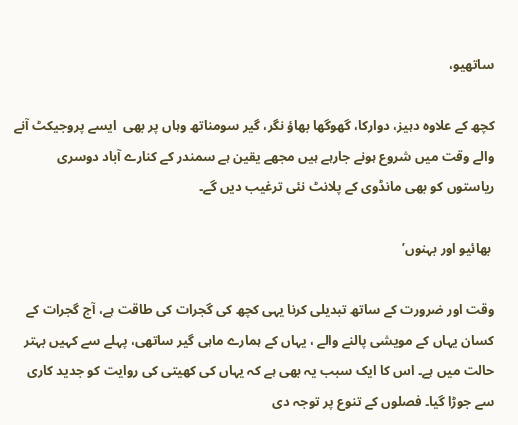ساتھیو،

کچھ کے علاوہ دہیز، دوارکا، گھوگھا بھاؤ نگر، گیر سومناتھ وہاں پر بھی  ایسے پروجیکٹ آنے والے وقت میں شروع ہونے جارہے ہیں مجھے یقین ہے سمندر کے کنارے آباد دوسری ریاستوں کو بھی مانڈوی کے پلانٹ نئی ترغیب دیں گے۔

 بھائیو اور بہنوں’

وقت اور ضرورت کے ساتھ تبدیلی کرنا یہی کچھ کی گجرات کی طاقت ہے، آج گجرات کے کسان یہاں کے مویشی پالنے والے ، یہاں کے ہمارے ماہی گیر ساتھی، پہلے سے کہیں بہتر حالت میں ہے۔ اس کا ایک سبب یہ بھی ہے کہ یہاں کی کھیتی کی روایت کو جدید کاری سے جوڑا گیا۔ فصلوں کے تنوع پر توجہ دی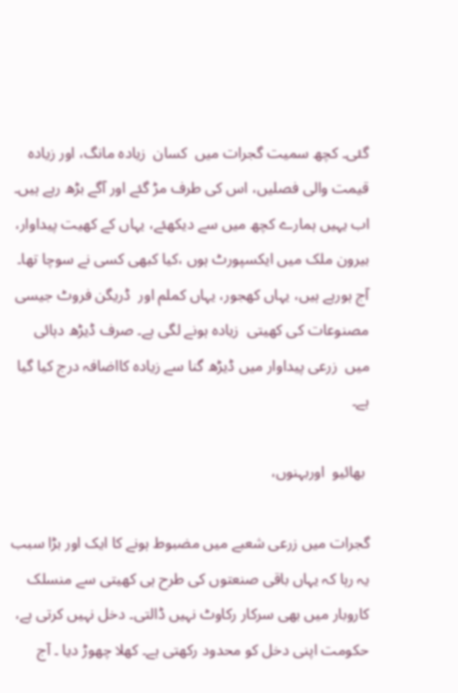گئی۔ کچھ سمیت گجرات میں  کسان  زیادہ مانگ، اور زیادہ قیمت والی فصلیں، اس کی طرف مڑ گئے اور آگے بڑھ رہے ہیں۔ اب یہیں ہمارے کچھ میں سے دیکھئے، یہاں کے کھیت پیداوار، بیرون ملک میں ایکسپورٹ ہوں ،کیا کبھی کسی نے سوچا تھا۔ آج ہورہے ہیں، یہاں کھجور، یہاں کملم اور  ڈریگن فروٹ جیسی مصنوعات کی کھیتی  زیادہ ہونے لگی ہے۔ صرف ڈیڑھ دہائی میں  زرعی پیداوار میں ڈیڑھ گنا سے زیادہ کااضافہ درج کیا گیا ہے۔

 بھائیو  اوربہنوں،

گجرات میں زرعی شعبے میں مضبوط ہونے کا ایک اور بڑا سبب یہ رہا کہ یہاں باقی صنعتوں کی طرح ہی کھیتی سے منسلک کاروبار میں بھی سرکار رکاوٹ نہیں ڈالتی۔ دخل نہیں کرتی ہے، حکومت اپنی دخل کو محدود رکھتی ہے۔ کھلا چھوڑ دیا ۔ آج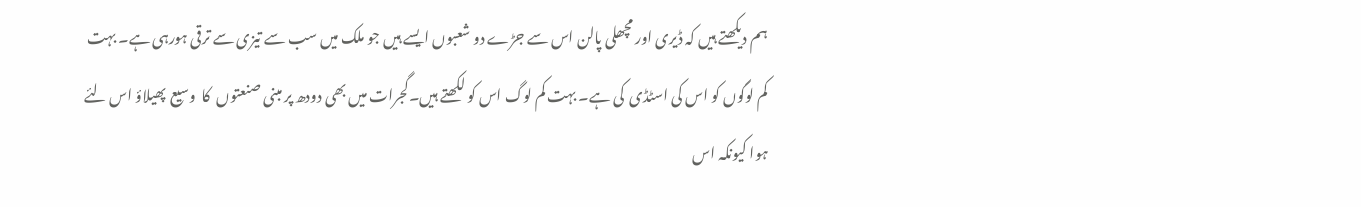ہم دیکھتے ہیں کہ ڈیری اور مچھلی پالن اس سے جڑے دو شعبوں ایسے ہیں جو ملک میں سب سے تیزی سے ترقی ہورہی ہے۔ بہت کم لوگوں کو اس کی اسٹڈی  کی ہے۔ بہت کم لوگ اس کو لکھتے ہیں۔گجرات میں بھی دودھ پر مبنی صنعتوں  کا  وسیع  پھیلاؤ اس لئے ہوا کیونکہ اس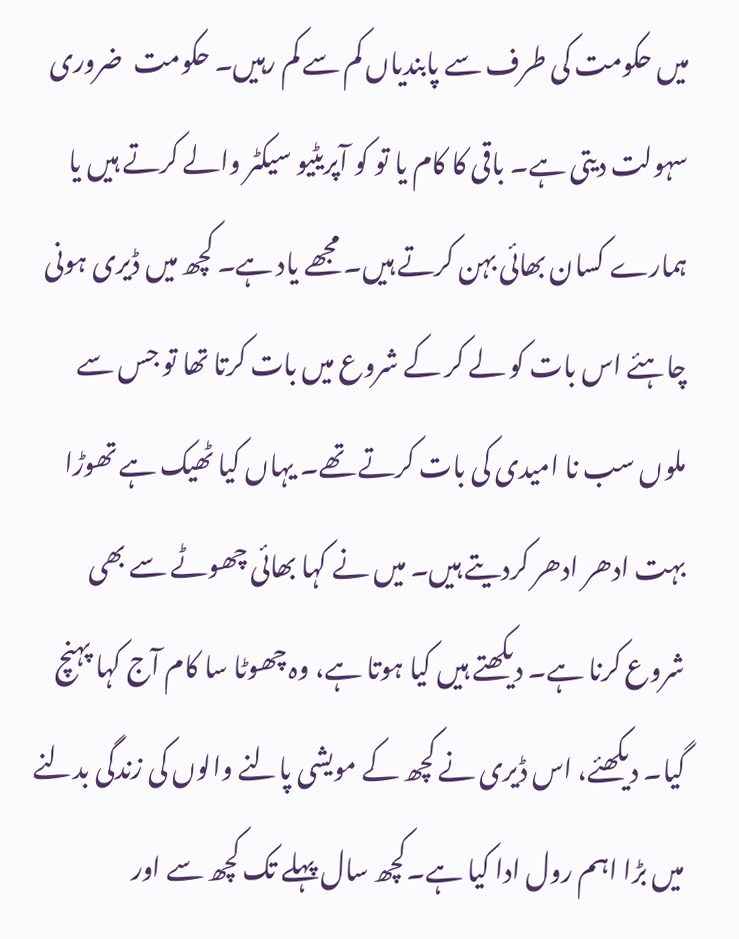میں حکومت کی طرف سے پابندیاں کم سے کم رہیں۔ حکومت  ضروری سہولت دیتی ہے۔ باقی کا کام یا تو کو آپریٹیو سیکٹر والے کرتے ہیں یا ہمارے کسان بھائی بہن کرتے ہیں۔ مجھے یاد ہے۔ کچھ میں ڈیری ہونی چاہئے اس بات کو لے کر کے شروع میں بات کرتا تھا تو جس سے ملوں سب نا امیدی کی بات کرتے تھے۔ یہاں کیا ٹھیک ہے تھوڑا بہت ادھر ادھر کردیتے ہیں۔ میں نے کہا بھائی چھوٹے سے بھی شروع کرنا ہے۔ دیکھتے ہیں کیا ہوتا ہے، وہ چھوٹا سا کام آج کہا پہنچ گیا۔ دیکھئے، اس ڈیری نے کچھ کے مویشی پالنے والوں کی زندگی بدلنے میں بڑا اہم رول ادا کیا ہے۔کچھ سال پہلے تک کچھ سے اور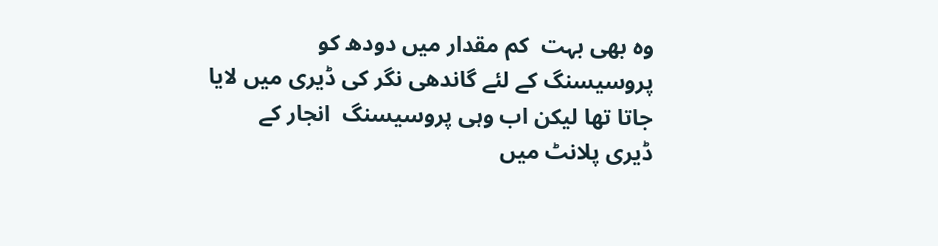وہ بھی بہت  کم مقدار میں دودھ کو پروسیسنگ کے لئے گاندھی نگر کی ڈیری میں لایا جاتا تھا لیکن اب وہی پروسیسنگ  انجار کے ڈیری پلانٹ میں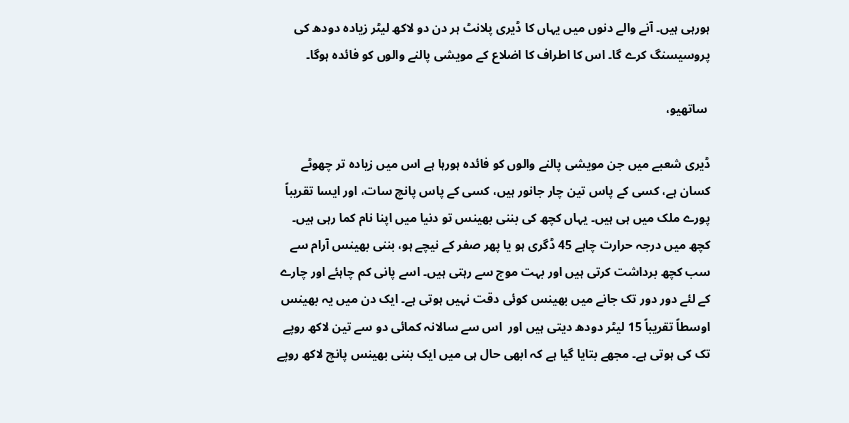ہورہی ہیں۔ آنے والے دنوں میں یہاں کا ڈیری پلانٹ ہر دن دو لاکھ لیٹر زیادہ دودھ کی پروسیسنگ کرے گا۔ اس کا اطراف کا اضلاع کے مویشی پالنے والوں کو فائدہ ہوگا۔

 ساتھیو،

ڈیری شعبے میں جن مویشی پالنے والوں کو فائدہ ہورہا ہے اس میں زیادہ تر چھوٹے کسان ہے، کسی کے پاس تین چار جانور ہیں، کسی کے پاس پانچ سات، اور ایسا تقریباً پورے ملک میں ہی ہیں۔ یہاں کچھ کی بننی بھینس تو دنیا میں اپنا نام کما رہی ہیں۔ کچھ میں درجہ حرارت چاہے 45 ڈگری ہو یا پھر صفر کے نیچے ہو، بننی بھینس آرام سے سب کچھ برداشت کرتی ہیں اور بہت موج سے رہتی ہیں۔ اسے پانی کم چاہئے اور چارے کے لئے دور دور تک جانے میں بھینس کوئی دقت نہیں ہوتی ہے۔ ایک دن میں یہ بھینس اوسطاً تقریباً 15 لیٹر دودھ دیتی ہیں اور  اس سے سالانہ کمائی دو سے تین لاکھ روپے تک کی ہوتی ہے۔ مجھے بتایا گیا ہے کہ ابھی حال ہی میں ایک بننی بھینس پانچ لاکھ روپے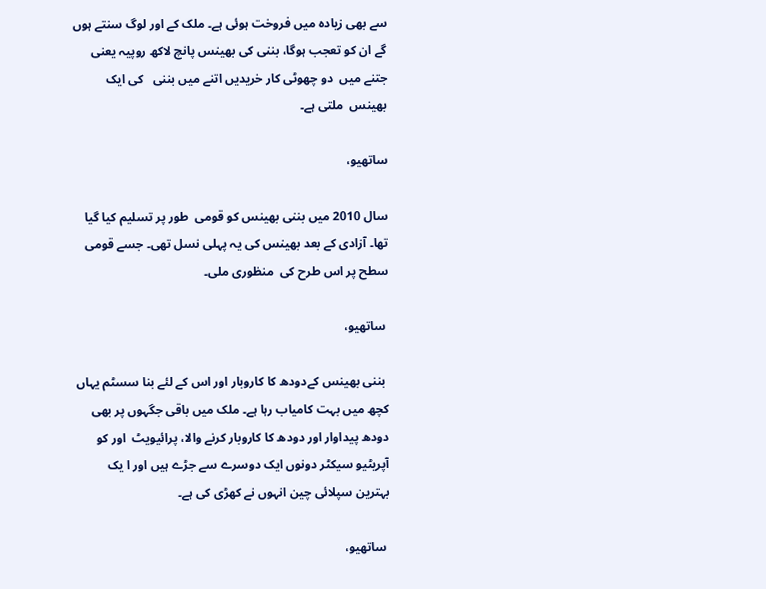سے بھی زیادہ میں فروخت ہوئی ہے۔ ملک کے اور لوگ سنتے ہوں گے ان کو تعجب ہوگا، بننی کی بھینس پانچ لاکھ روپیہ یعنی جتنے میں  دو چھوٹی کار خریدیں اتنے میں بننی   کی ایک بھینس  ملتی ہے۔

ساتھیو،

سال 2010 میں بننی بھینس کو قومی  طور پر تسلیم کیا گیا تھا۔ آزادی کے بعد بھینس کی یہ پہلی نسل تھی۔ جسے قومی سطح پر اس طرح کی  منظوری ملی۔

 ساتھیو،

 بننی بھینس کےدودھ کا کاروبار اور اس کے لئے بنا سسٹم یہاں کچھ میں بہت کامیاب رہا ہے۔ ملک میں باقی جگہوں پر بھی دودھ پیداوار اور دودھ کا کاروبار کرنے والا، پرائیویٹ  اور کو آپریٹیو سیکٹر دونوں ایک دوسرے سے جڑے ہیں اور ا یک بہترین سپلائی چین انہوں نے کھڑی کی ہے۔

 ساتھیو،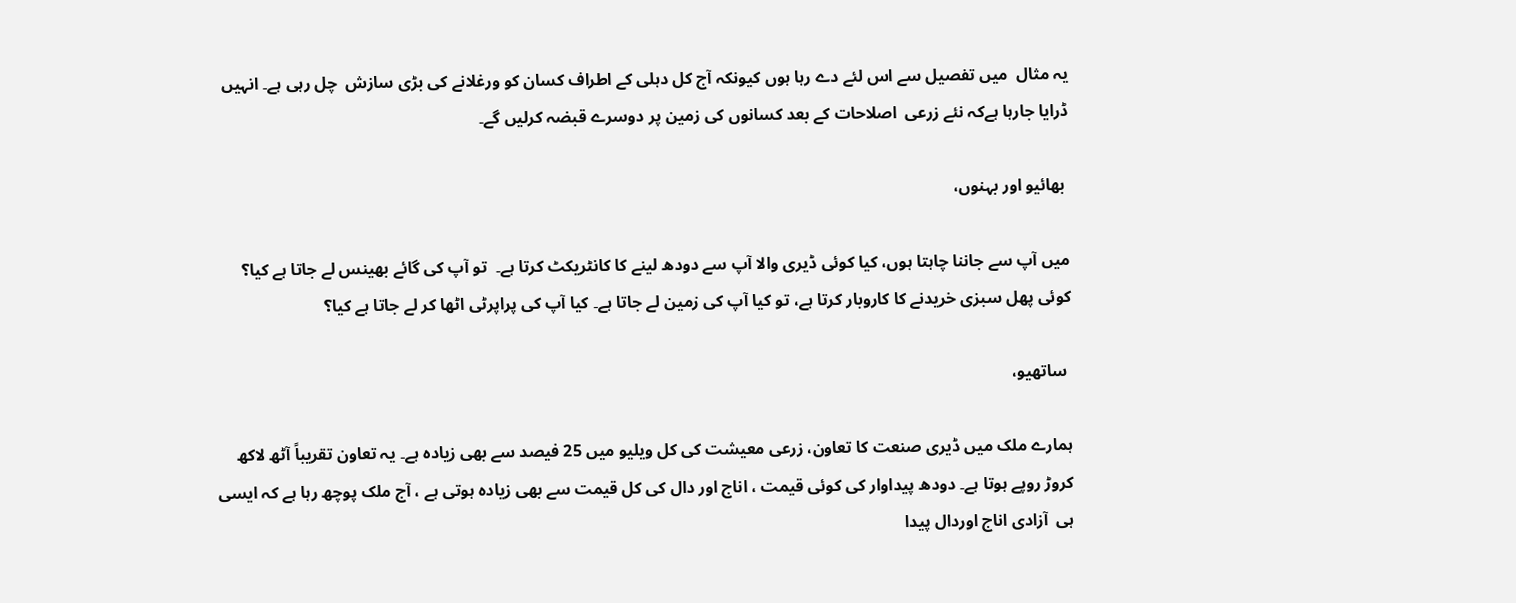یہ مثال  میں تفصیل سے اس لئے دے رہا ہوں کیونکہ آج کل دہلی کے اطراف کسان کو ورغلانے کی بڑی سازش  چل رہی ہے۔ انہیں ڈرایا جارہا ہےکہ نئے زرعی  اصلاحات کے بعد کسانوں کی زمین پر دوسرے قبضہ کرلیں گے۔

 بھائیو اور بہنوں،

میں آپ سے جاننا چاہتا ہوں، کیا کوئی ڈیری والا آپ سے دودھ لینے کا کانٹریکٹ کرتا ہے۔  تو آپ کی گائے بھینس لے جاتا ہے کیا؟ کوئی پھل سبزی خریدنے کا کاروبار کرتا ہے، تو کیا آپ کی زمین لے جاتا ہے۔ کیا آپ کی پراپرٹی اٹھا کر لے جاتا ہے کیا؟

 ساتھیو،

ہمارے ملک میں ڈیری صنعت کا تعاون، زرعی معیشت کی کل ویلیو میں 25 فیصد سے بھی زیادہ ہے۔ یہ تعاون تقریباً آٹھ لاکھ کروڑ روپے ہوتا ہے۔ دودھ پیداوار کی کوئی قیمت ، اناج اور دال کی کل قیمت سے بھی زیادہ ہوتی ہے ، آج ملک پوچھ رہا ہے کہ ایسی ہی  آزادی اناج اوردال پیدا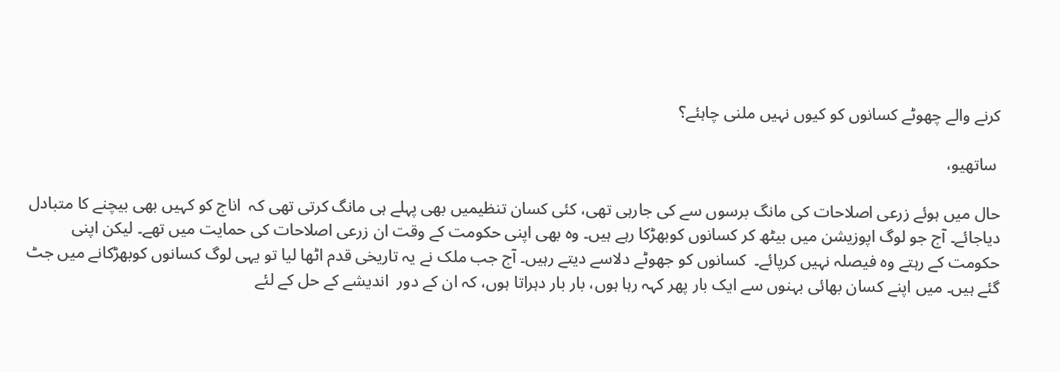کرنے والے چھوٹے کسانوں کو کیوں نہیں ملنی چاہئے؟

 ساتھیو،

حال میں ہوئے زرعی اصلاحات کی مانگ برسوں سے کی جارہی تھی، کئی کسان تنظیمیں بھی پہلے ہی مانگ کرتی تھی کہ  اناج کو کہیں بھی بیچنے کا متبادل دیاجائے۔ آج جو لوگ اپوزیشن میں بیٹھ کر کسانوں کوبھڑکا رہے ہیں۔ وہ بھی اپنی حکومت کے وقت ان زرعی اصلاحات کی حمایت میں تھے۔ لیکن اپنی حکومت کے رہتے وہ فیصلہ نہیں کرپائے۔  کسانوں کو جھوٹے دلاسے دیتے رہیں۔ آج جب ملک نے یہ تاریخی قدم اٹھا لیا تو یہی لوگ کسانوں کوبھڑکانے میں جٹ گئے ہیں۔ میں اپنے کسان بھائی بہنوں سے ایک بار پھر کہہ رہا ہوں، بار بار دہراتا ہوں، کہ ان کے دور  اندیشے کے حل کے لئے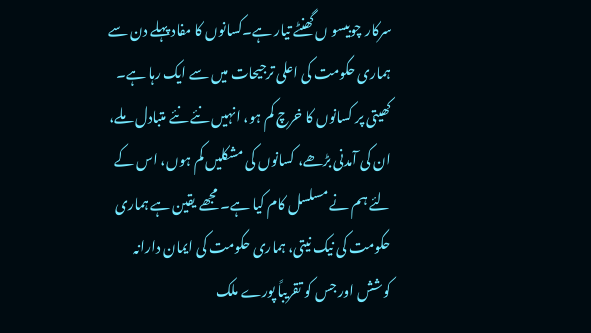سرکار چوبیسو ں گھنٹے تیار ہے۔کسانوں کا مفاد پہلے دن سے ہماری حکومت کی اعلی ترجیحات میں سے ایک رہا ہے۔ کھیتی پر کسانوں کا خرچ کم ہو، انہیں نئے نئے متبادل ملے، ان کی آمدنی بڑھے، کسانوں کی مشکلیں کم ہوں، اس کے لئے ہم نے مسلسل کام کیا ہے۔ مجھے یقین ہے ہماری حکومت کی نیک نیتی، ہماری حکومت کی ایمان دارانہ کوشش اور جس کو تقریباً پورے ملک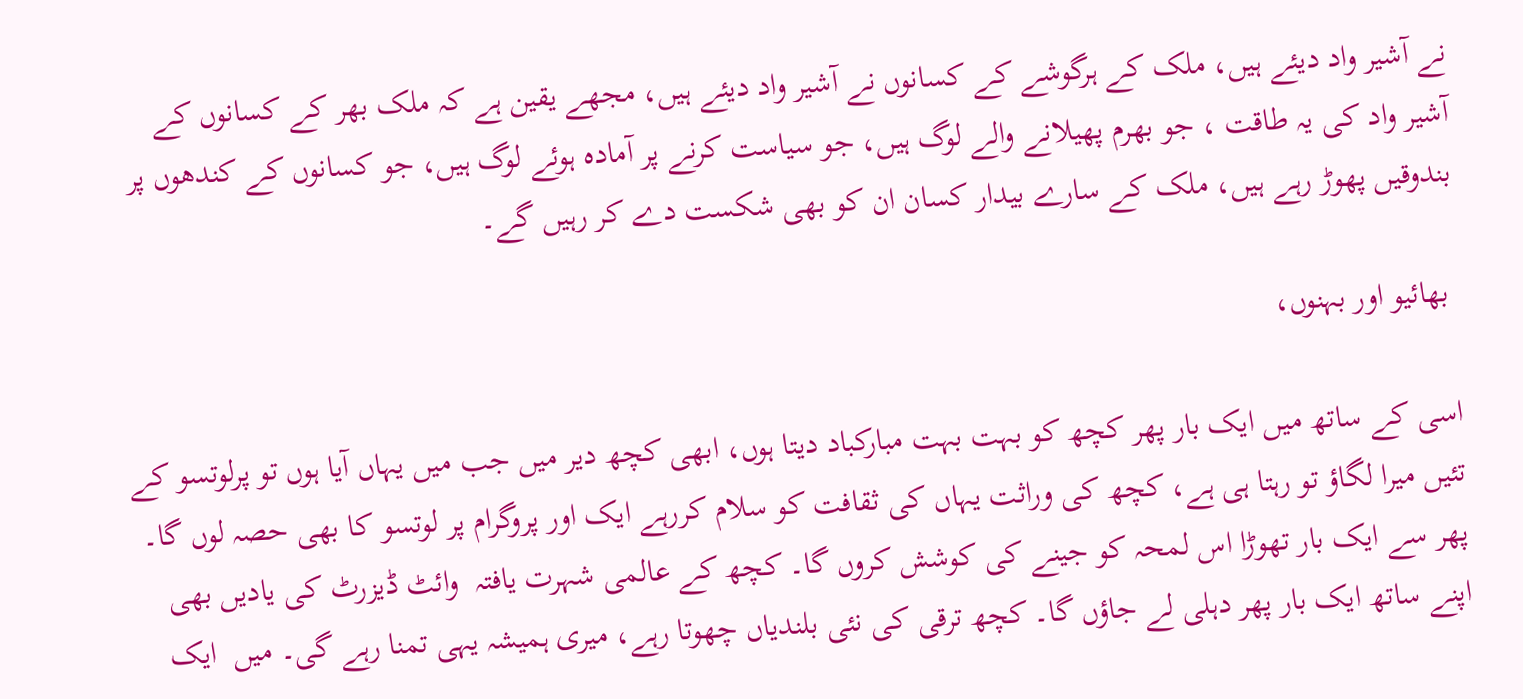نے آشیر واد دیئے ہیں، ملک کے ہرگوشے کے کسانوں نے آشیر واد دیئے ہیں، مجھے یقین ہے کہ ملک بھر کے کسانوں کے آشیر واد کی یہ طاقت ، جو بھرم پھیلانے والے لوگ ہیں، جو سیاست کرنے پر آمادہ ہوئے لوگ ہیں، جو کسانوں کے کندھوں پر بندوقیں پھوڑ رہے ہیں، ملک کے سارے بیدار کسان ان کو بھی شکست دے کر رہیں گے۔

 بھائیو اور بہنوں،

اسی کے ساتھ میں ایک بار پھر کچھ کو بہت بہت مبارکباد دیتا ہوں، ابھی کچھ دیر میں جب میں یہاں آیا ہوں تو پرلوتسو کے تئیں میرا لگاؤ تو رہتا ہی ہے، کچھ کی وراثت یہاں کی ثقافت کو سلام کررہے ایک اور پروگرام پر لوتسو کا بھی حصہ لوں گا۔ پھر سے ایک بار تھوڑا اس لمحہ کو جینے کی کوشش کروں گا۔ کچھ کے عالمی شہرت یافتہ  وائٹ ڈیزرٹ کی یادیں بھی اپنے ساتھ ایک بار پھر دہلی لے جاؤں گا۔ کچھ ترقی کی نئی بلندیاں چھوتا رہے، میری ہمیشہ یہی تمنا رہے گی۔ میں  ایک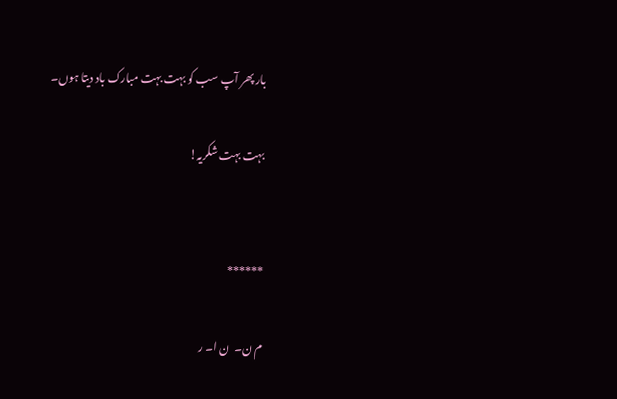بار پھر آپ سب کو بہت بہت مبارک باد دیتا ہوں۔

بہت بہت شکریہ!


******

م ن۔  ن ا۔ ر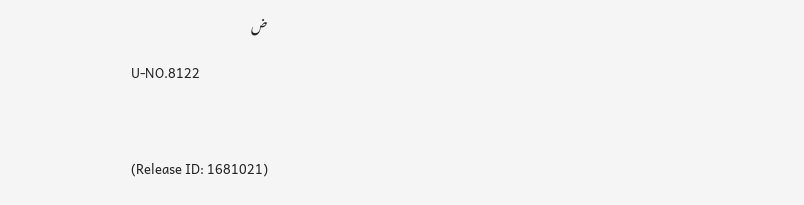ض

U-NO.8122



(Release ID: 1681021)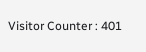Visitor Counter : 401